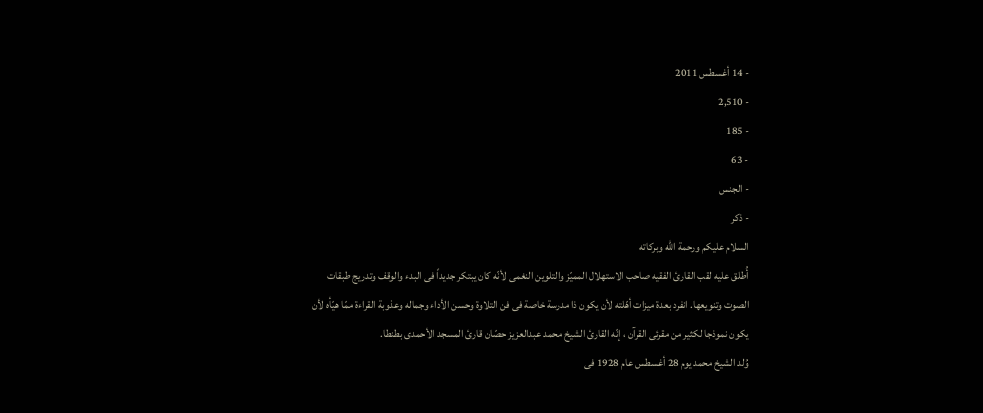- 14 أغسطس 2011
- 2,510
- 185
- 63
- الجنس
- ذكر
السلام عليكم ورحمة الله وبركاته
أُطلق عليه لقب القارئ الفقيه صاحب الاستهلال المميّز والتلوين النغمى لأنّه كان يبتكر جديداً فى البدء والوقف وتدريج طبقات الصوت وتنويعها. انفرد بعدة ميزات أهّلته لأن يكون ذا مدرسة خاصة فى فن التلاوة وحسن الأداء وجماله وعذوبة القراءة ممّا هيّأه لأن يكون نموذجا لكثير من مقرئى القرآن ، إنّه القارئ الشيخ محمد عبدالعزيز حصّان قارئ المسجد الأحمدى بطنطا.
وُلد الشيخ محمد يوم 28 أغسطس عام 1928 فى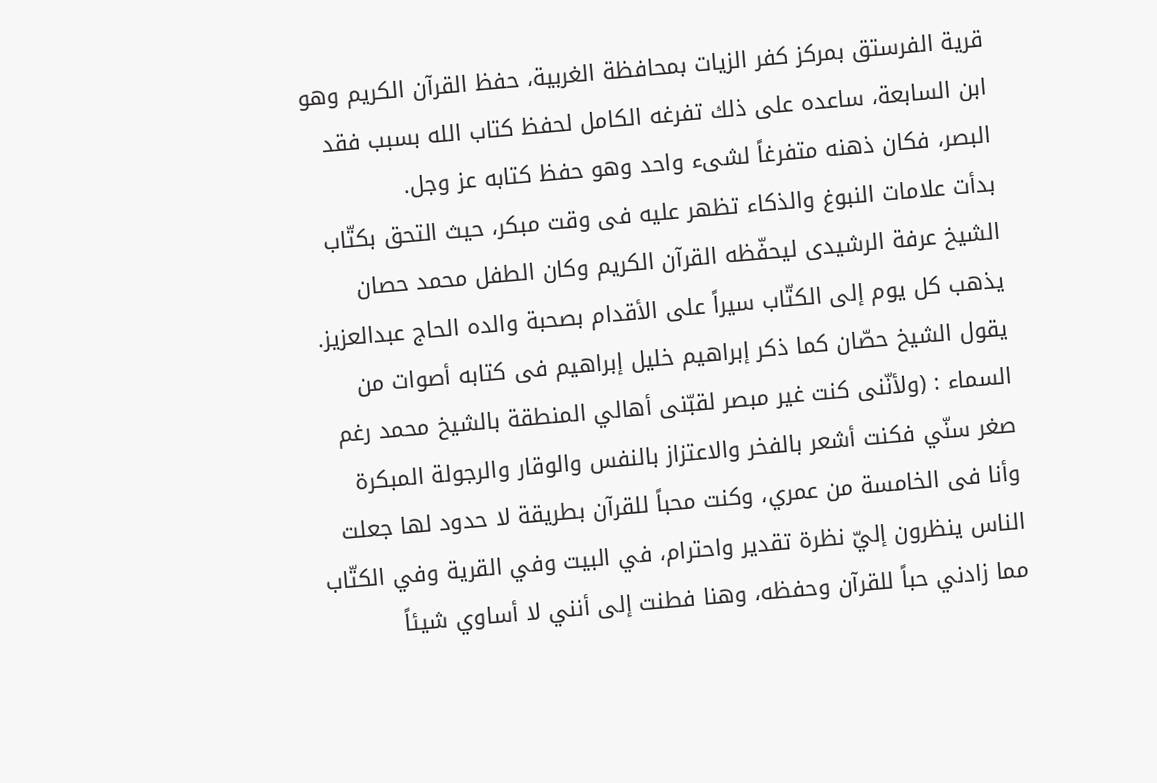قرية الفرستق بمركز كفر الزيات بمحافظة الغربية، حفظ القرآن الكريم وهو ابن السابعة، ساعده على ذلك تفرغه الكامل لحفظ كتاب الله بسبب فقد البصر، فكان ذهنه متفرغاً لشىء واحد وهو حفظ كتابه عز وجل.
بدأت علامات النبوغ والذكاء تظهر عليه فى وقت مبكر، حيث التحق بكتّاب الشيخ عرفة الرشيدى ليحفّظه القرآن الكريم وكان الطفل محمد حصان يذهب كل يوم إلى الكتّاب سيراً على الأقدام بصحبة والده الحاج عبدالعزيز.
يقول الشيخ حصّان كما ذكر إبراهيم خليل إبراهيم فى كتابه أصوات من السماء : (ولأنّنى كنت غير مبصر لقبّنى أهالي المنطقة بالشيخ محمد رغم صغر سنّي فكنت أشعر بالفخر والاعتزاز بالنفس والوقار والرجولة المبكرة وأنا فى الخامسة من عمري، وكنت محباً للقرآن بطريقة لا حدود لها جعلت الناس ينظرون إليّ نظرة تقدير واحترام، في البيت وفي القرية وفي الكتّاب مما زادني حباً للقرآن وحفظه، وهنا فطنت إلى أنني لا أساوي شيئاً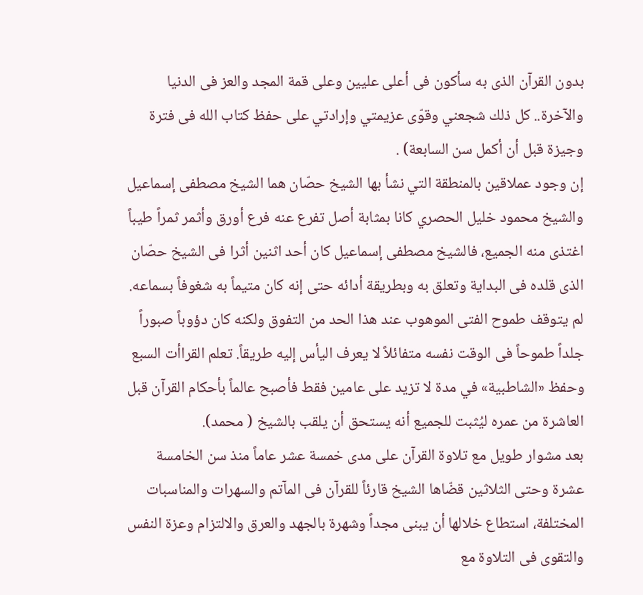بدون القرآن الذى به سأكون فى أعلى عليين وعلى قمة المجد والعز فى الدنيا والآخرة.. كل ذلك شجعني وقوّى عزيمتي وإرادتي على حفظ كتاب الله فى فترة وجيزة قبل أن أكمل سن السابعة) .
إن وجود عملاقين بالمنطقة التي نشأ بها الشيخ حصّان هما الشيخ مصطفى إسماعيل والشيخ محمود خليل الحصري كانا بمثابة أصل تفرع عنه فرع أورق وأثمر ثمراً طيباً اغتذى منه الجميع، فالشيخ مصطفى إسماعيل كان أحد اثنين أثرا فى الشيخ حصّان الذى قلده فى البداية وتعلق به وبطريقة أدائه حتى إنه كان متيماً به شغوفاً بسماعه.
لم يتوقف طموح الفتى الموهوب عند هذا الحد من التفوق ولكنه كان دؤوباً صبوراً جلداً طموحاً فى الوقت نفسه متفائلاً لا يعرف اليأس إليه طريقاً. تعلم القراأت السبع وحفظ «الشاطبية» في مدة لا تزيد على عامين فقط فأصبح عالماً بأحكام القرآن قبل العاشرة من عمره ليُثبت للجميع أنه يستحق أن يلقب بالشيخ ( محمد).
بعد مشوار طويل مع تلاوة القرآن على مدى خمسة عشر عاماً منذ سن الخامسة عشرة وحتى الثلاثين قضّاها الشيخ قارئاً للقرآن فى المآتم والسهرات والمناسبات المختلفة، استطاع خلالها أن يبنى مجداً وشهرة بالجهد والعرق والالتزام وعزة النفس والتقوى فى التلاوة مع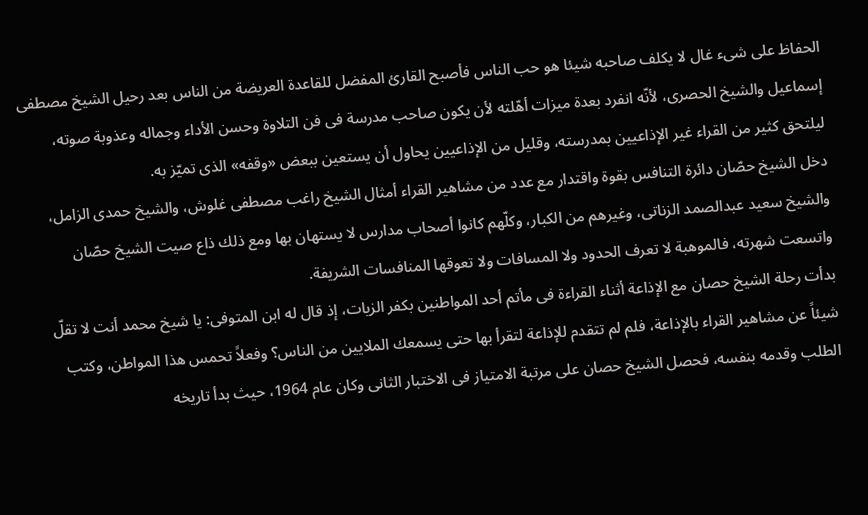الحفاظ على شىء غال لا يكلف صاحبه شيئا هو حب الناس فأصبح القارئ المفضل للقاعدة العريضة من الناس بعد رحيل الشيخ مصطفى إسماعيل والشيخ الحصرى، لأنّه انفرد بعدة ميزات أهّلته لأن يكون صاحب مدرسة فى فن التلاوة وحسن الأداء وجماله وعذوبة صوته، ليلتحق كثير من القراء غير الإذاعيين بمدرسته، وقليل من الإذاعيين يحاول أن يستعين ببعض «وقفه» الذى تميّز به.
دخل الشيخ حصّان دائرة التنافس بقوة واقتدار مع عدد من مشاهير القراء أمثال الشيخ راغب مصطفى غلوش، والشيخ حمدى الزامل، والشيخ سعيد عبدالصمد الزناتى، وغيرهم من الكبار، وكلّهم كانوا أصحاب مدارس لا يستهان بها ومع ذلك ذاع صيت الشيخ حصّان واتسعت شهرته، فالموهبة لا تعرف الحدود ولا المسافات ولا تعوقها المنافسات الشريفة.
بدأت رحلة الشيخ حصان مع الإذاعة أثناء القراءة فى مأتم أحد المواطنين بكفر الزيات، إذ قال له ابن المتوفى: يا شيخ محمد أنت لا تقلّ شيئاً عن مشاهير القراء بالإذاعة، فلم لم تتقدم للإذاعة لتقرأ بها حتى يسمعك الملايين من الناس؟ وفعلاً تحمس هذا المواطن، وكتب الطلب وقدمه بنفسه، فحصل الشيخ حصان على مرتبة الامتياز فى الاختبار الثانى وكان عام 1964، حيث بدأ تاريخه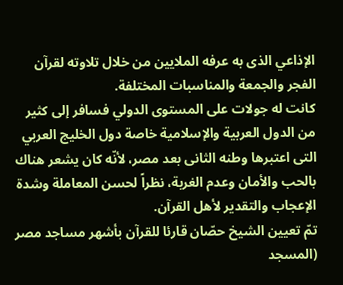الإذاعي الذى به عرفه الملايين من خلال تلاوته لقرآن الفجر والجمعة والمناسبات المختلفة.
كانت له جولات على المستوى الدولي فسافر إلى كثير من الدول العربية والإسلامية خاصة دول الخليج العربي التى اعتبرها وطنه الثانى بعد مصر، لأنّه كان يشعر هناك بالحب والأمان وعدم الغربة، نظراً لحسن المعاملة وشدة الإعجاب والتقدير لأهل القرآن.
تمّ تعيين الشيخ حصّان قارئا للقرآن بأشهر مساجد مصر (المسجد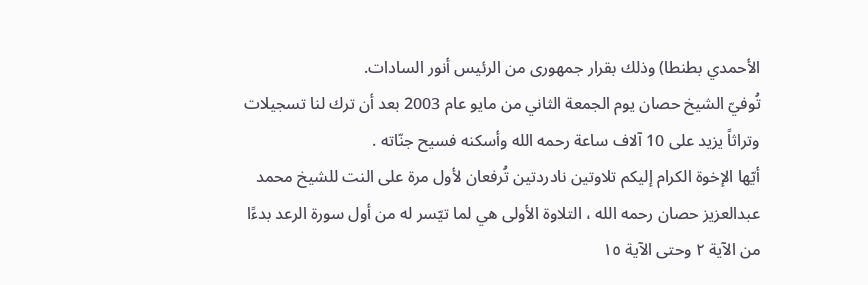الأحمدي بطنطا) وذلك بقرار جمهورى من الرئيس أنور السادات.
تُوفيّ الشيخ حصان يوم الجمعة الثاني من مايو عام 2003 بعد أن ترك لنا تسجيلات وتراثاً يزيد على 10 آلاف ساعة رحمه الله وأسكنه فسيح جنّاته .
أيّها الإخوة الكرام إليكم تلاوتين نادردتين تُرفعان لأول مرة على النت للشيخ محمد عبدالعزيز حصان رحمه الله ، التلاوة الأولى هي لما تيّسر له من أول سورة الرعد بدءًا من الآية ٢ وحتى الآية ١٥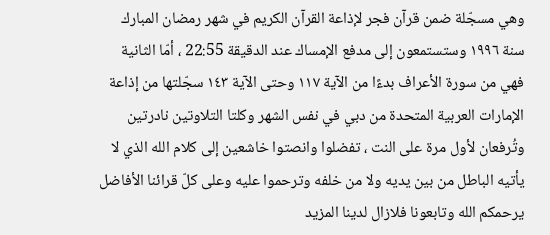وهي مسجّلة ضمن قرآن فجر لإذاعة القرآن الكريم في شهر رمضان المبارك سنة ١٩٩٦ وستستمعون إلى مدفع الإمساك عند الدقيقة 22:55 ، أمّا الثانية فهي من سورة الأعراف بدءًا من الآية ١١٧ وحتى الآية ١٤٣ سجّلتها من إذاعة الإمارات العربية المتحدة من دبي في نفس الشهر وكلتا التلاوتين نادرتين وتُرفعان لأول مرة على النت ، تفضلوا وانصتوا خاشعين إلى كلام الله الذي لا يأتيه الباطل من بين يديه ولا من خلفه وترحموا عليه وعلى كلّ قرائنا الأفاضل يرحمكم الله وتابعونا فلازال لدينا المزيد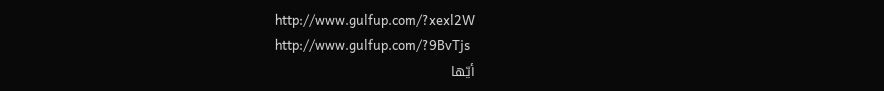http://www.gulfup.com/?xexl2W
http://www.gulfup.com/?9BvTjs
أيّها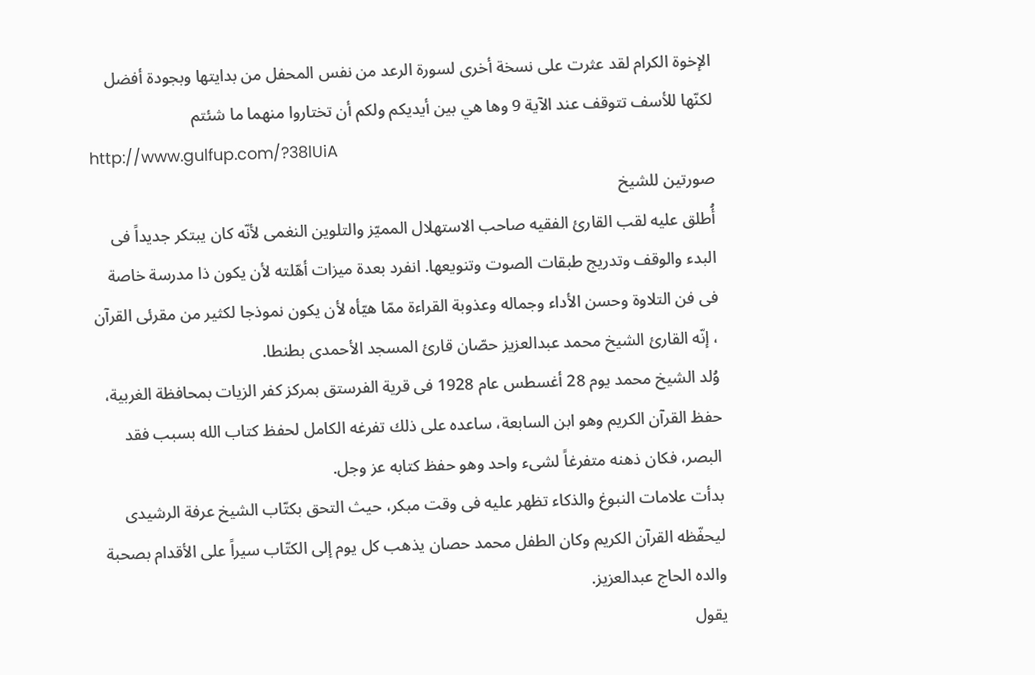الإخوة الكرام لقد عثرت على نسخة أخرى لسورة الرعد من نفس المحفل من بدايتها وبجودة أفضل لكنّها للأسف تتوقف عند الآية 9 وها هي بين أيديكم ولكم أن تختاروا منهما ما شئتم
http://www.gulfup.com/?38lUiA
صورتين للشيخ
أُطلق عليه لقب القارئ الفقيه صاحب الاستهلال المميّز والتلوين النغمى لأنّه كان يبتكر جديداً فى البدء والوقف وتدريج طبقات الصوت وتنويعها. انفرد بعدة ميزات أهّلته لأن يكون ذا مدرسة خاصة فى فن التلاوة وحسن الأداء وجماله وعذوبة القراءة ممّا هيّأه لأن يكون نموذجا لكثير من مقرئى القرآن ، إنّه القارئ الشيخ محمد عبدالعزيز حصّان قارئ المسجد الأحمدى بطنطا.
وُلد الشيخ محمد يوم 28 أغسطس عام 1928 فى قرية الفرستق بمركز كفر الزيات بمحافظة الغربية، حفظ القرآن الكريم وهو ابن السابعة، ساعده على ذلك تفرغه الكامل لحفظ كتاب الله بسبب فقد البصر، فكان ذهنه متفرغاً لشىء واحد وهو حفظ كتابه عز وجل.
بدأت علامات النبوغ والذكاء تظهر عليه فى وقت مبكر، حيث التحق بكتّاب الشيخ عرفة الرشيدى ليحفّظه القرآن الكريم وكان الطفل محمد حصان يذهب كل يوم إلى الكتّاب سيراً على الأقدام بصحبة والده الحاج عبدالعزيز.
يقول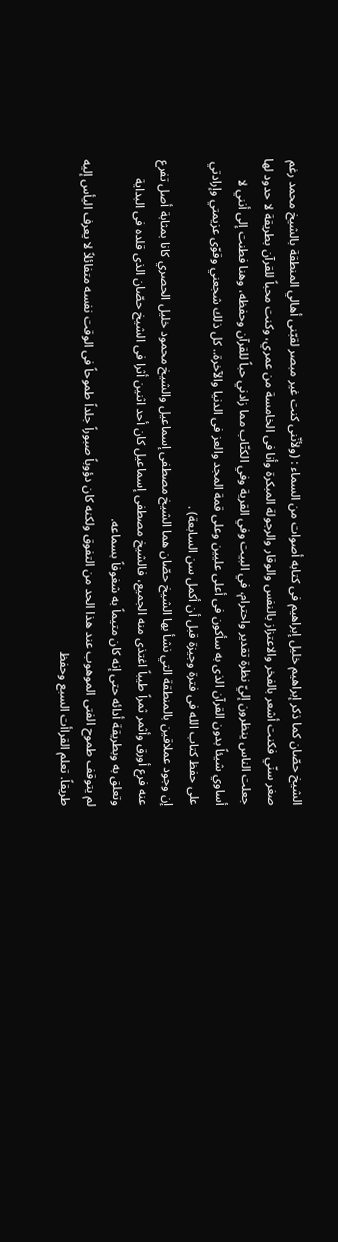الشيخ حصّان كما ذكر إبراهيم خليل إبراهيم فى كتابه أصوات من السماء : (ولأنّنى كنت غير مبصر لقبّنى أهالي المنطقة بالشيخ محمد رغم صغر سنّي فكنت أشعر بالفخر والاعتزاز بالنفس والوقار والرجولة المبكرة وأنا فى الخامسة من عمري، وكنت محباً للقرآن بطريقة لا حدود لها جعلت الناس ينظرون إليّ نظرة تقدير واحترام، في البيت وفي القرية وفي الكتّاب مما زادني حباً للقرآن وحفظه، وهنا فطنت إلى أنني لا أساوي شيئاً بدون القرآن الذى به سأكون فى أعلى عليين وعلى قمة المجد والعز فى الدنيا والآخرة.. كل ذلك شجعني وقوّى عزيمتي وإرادتي على حفظ كتاب الله فى فترة وجيزة قبل أن أكمل سن السابعة) .
إن وجود عملاقين بالمنطقة التي نشأ بها الشيخ حصّان هما الشيخ مصطفى إسماعيل والشيخ محمود خليل الحصري كانا بمثابة أصل تفرع عنه فرع أورق وأثمر ثمراً طيباً اغتذى منه الجميع، فالشيخ مصطفى إسماعيل كان أحد اثنين أثرا فى الشيخ حصّان الذى قلده فى البداية وتعلق به وبطريقة أدائه حتى إنه كان متيماً به شغوفاً بسماعه.
لم يتوقف طموح الفتى الموهوب عند هذا الحد من التفوق ولكنه كان دؤوباً صبوراً جلداً طموحاً فى الوقت نفسه متفائلاً لا يعرف اليأس إليه طريقاً. تعلم القراأت السبع وحفظ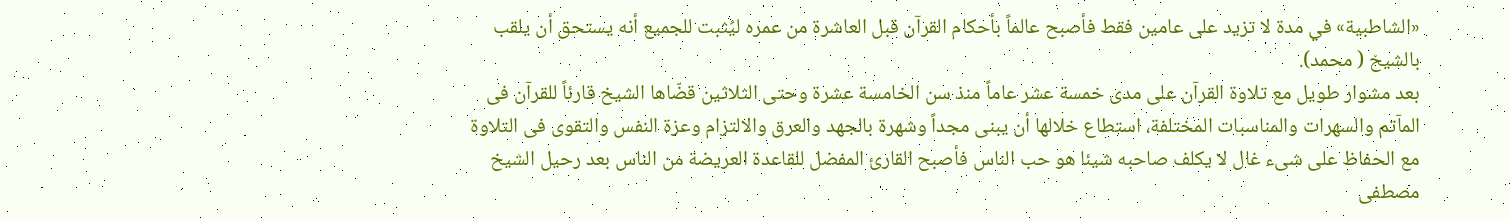«الشاطبية» في مدة لا تزيد على عامين فقط فأصبح عالماً بأحكام القرآن قبل العاشرة من عمره ليُثبت للجميع أنه يستحق أن يلقب بالشيخ ( محمد).
بعد مشوار طويل مع تلاوة القرآن على مدى خمسة عشر عاماً منذ سن الخامسة عشرة وحتى الثلاثين قضّاها الشيخ قارئاً للقرآن فى المآتم والسهرات والمناسبات المختلفة، استطاع خلالها أن يبنى مجداً وشهرة بالجهد والعرق والالتزام وعزة النفس والتقوى فى التلاوة مع الحفاظ على شىء غال لا يكلف صاحبه شيئا هو حب الناس فأصبح القارئ المفضل للقاعدة العريضة من الناس بعد رحيل الشيخ مصطفى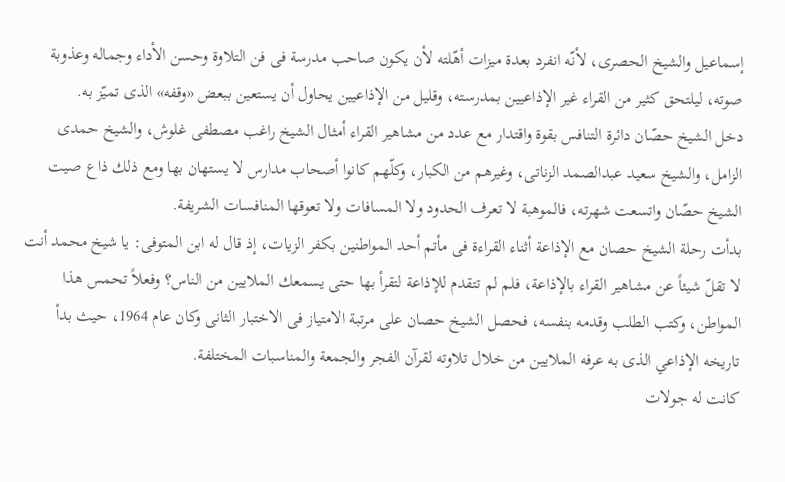إسماعيل والشيخ الحصرى، لأنّه انفرد بعدة ميزات أهّلته لأن يكون صاحب مدرسة فى فن التلاوة وحسن الأداء وجماله وعذوبة صوته، ليلتحق كثير من القراء غير الإذاعيين بمدرسته، وقليل من الإذاعيين يحاول أن يستعين ببعض «وقفه» الذى تميّز به.
دخل الشيخ حصّان دائرة التنافس بقوة واقتدار مع عدد من مشاهير القراء أمثال الشيخ راغب مصطفى غلوش، والشيخ حمدى الزامل، والشيخ سعيد عبدالصمد الزناتى، وغيرهم من الكبار، وكلّهم كانوا أصحاب مدارس لا يستهان بها ومع ذلك ذاع صيت الشيخ حصّان واتسعت شهرته، فالموهبة لا تعرف الحدود ولا المسافات ولا تعوقها المنافسات الشريفة.
بدأت رحلة الشيخ حصان مع الإذاعة أثناء القراءة فى مأتم أحد المواطنين بكفر الزيات، إذ قال له ابن المتوفى: يا شيخ محمد أنت لا تقلّ شيئاً عن مشاهير القراء بالإذاعة، فلم لم تتقدم للإذاعة لتقرأ بها حتى يسمعك الملايين من الناس؟ وفعلاً تحمس هذا المواطن، وكتب الطلب وقدمه بنفسه، فحصل الشيخ حصان على مرتبة الامتياز فى الاختبار الثانى وكان عام 1964، حيث بدأ تاريخه الإذاعي الذى به عرفه الملايين من خلال تلاوته لقرآن الفجر والجمعة والمناسبات المختلفة.
كانت له جولات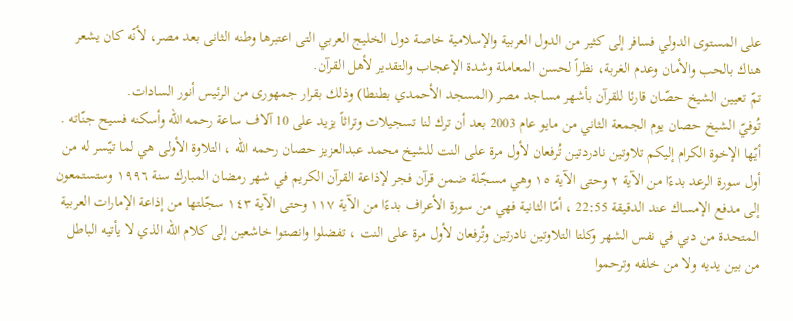على المستوى الدولي فسافر إلى كثير من الدول العربية والإسلامية خاصة دول الخليج العربي التى اعتبرها وطنه الثانى بعد مصر، لأنّه كان يشعر هناك بالحب والأمان وعدم الغربة، نظراً لحسن المعاملة وشدة الإعجاب والتقدير لأهل القرآن.
تمّ تعيين الشيخ حصّان قارئا للقرآن بأشهر مساجد مصر (المسجد الأحمدي بطنطا) وذلك بقرار جمهورى من الرئيس أنور السادات.
تُوفيّ الشيخ حصان يوم الجمعة الثاني من مايو عام 2003 بعد أن ترك لنا تسجيلات وتراثاً يزيد على 10 آلاف ساعة رحمه الله وأسكنه فسيح جنّاته .
أيّها الإخوة الكرام إليكم تلاوتين نادردتين تُرفعان لأول مرة على النت للشيخ محمد عبدالعزيز حصان رحمه الله ، التلاوة الأولى هي لما تيّسر له من أول سورة الرعد بدءًا من الآية ٢ وحتى الآية ١٥ وهي مسجّلة ضمن قرآن فجر لإذاعة القرآن الكريم في شهر رمضان المبارك سنة ١٩٩٦ وستستمعون إلى مدفع الإمساك عند الدقيقة 22:55 ، أمّا الثانية فهي من سورة الأعراف بدءًا من الآية ١١٧ وحتى الآية ١٤٣ سجّلتها من إذاعة الإمارات العربية المتحدة من دبي في نفس الشهر وكلتا التلاوتين نادرتين وتُرفعان لأول مرة على النت ، تفضلوا وانصتوا خاشعين إلى كلام الله الذي لا يأتيه الباطل من بين يديه ولا من خلفه وترحموا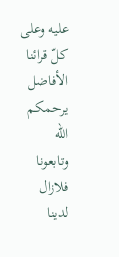عليه وعلى كلّ قرائنا الأفاضل يرحمكم الله وتابعونا فلازال لدينا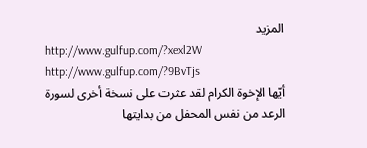المزيد
http://www.gulfup.com/?xexl2W
http://www.gulfup.com/?9BvTjs
أيّها الإخوة الكرام لقد عثرت على نسخة أخرى لسورة الرعد من نفس المحفل من بدايتها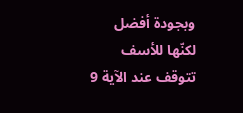وبجودة أفضل لكنّها للأسف تتوقف عند الآية 9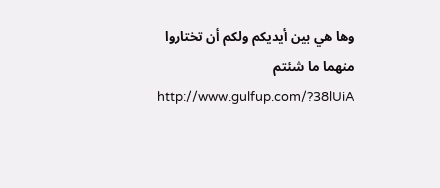وها هي بين أيديكم ولكم أن تختاروا منهما ما شئتم
http://www.gulfup.com/?38lUiA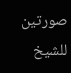صورتين للشيخ